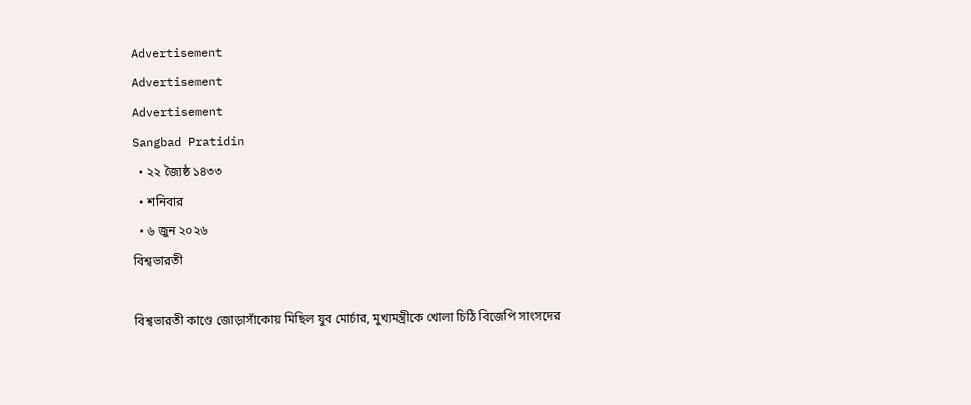Advertisement
Advertisement
Advertisement
Sangbad Pratidin
  • ২২ জ্যৈষ্ঠ ১৪৩৩
  • শনিবার
  • ৬ জুন ২০২৬
বিশ্বভারতী

বিশ্বভারতী কাণ্ডে জোড়াসাঁকোয় মিছিল যুব মোর্চার, মুখ্যমন্ত্রীকে খোলা চিঠি বিজেপি সাংসদের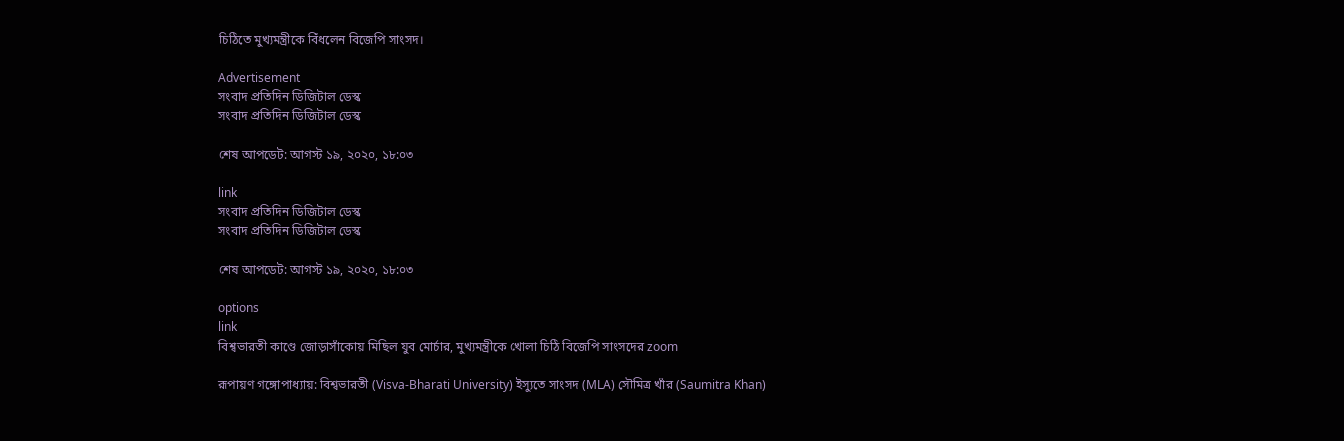চিঠিতে মুখ্যমন্ত্রীকে বিঁধলেন বিজেপি সাংসদ।

Advertisement
সংবাদ প্রতিদিন ডিজিটাল ডেস্ক
সংবাদ প্রতিদিন ডিজিটাল ডেস্ক

শেষ আপডেট: আগস্ট ১৯, ২০২০, ১৮:০৩

link
সংবাদ প্রতিদিন ডিজিটাল ডেস্ক
সংবাদ প্রতিদিন ডিজিটাল ডেস্ক

শেষ আপডেট: আগস্ট ১৯, ২০২০, ১৮:০৩

options
link
বিশ্বভারতী কাণ্ডে জোড়াসাঁকোয় মিছিল যুব মোর্চার, মুখ্যমন্ত্রীকে খোলা চিঠি বিজেপি সাংসদের zoom

রূপায়ণ গঙ্গোপাধ্যায়: বিশ্বভারতী (Visva-Bharati University) ইস্যুতে সাংসদ (MLA) সৌমিত্র খাঁর (Saumitra Khan)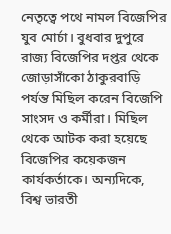নেতৃত্বে পথে নামল বিজেপির যুব মোর্চা। বুধবার দুপুরে রাজ্য বিজেপির দপ্তর থেকে জোড়াসাঁকো ঠাকুরবাড়ি পর্যন্ত মিছিল করেন বিজেপি সাংসদ ও কর্মীরা। মিছিল থেকে আটক করা হয়েছে বিজেপির কয়েকজন কার্যকর্তাকে। অন্যদিকে, বিশ্ব ভারতী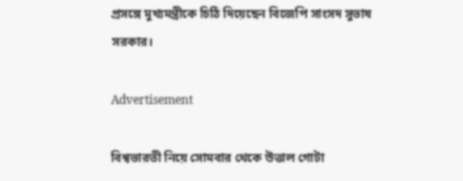প্রসঙ্গে মুখ্যমন্ত্রীকে চিঠি দিয়েছেন বিজেপি সাংসদ সুভাষ সরকার।

Advertisement

বিশ্বভারতী নিয়ে সোমবার থেকে উত্তাল গোটা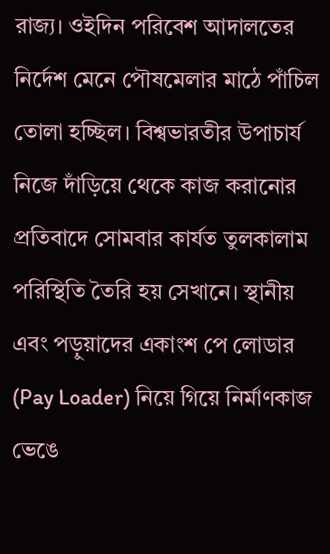রাজ্য। ওইদিন পরিবেশ আদালতের নির্দেশ মেনে পৌষমেলার মাঠে পাঁচিল তোলা হচ্ছিল। বিশ্বভারতীর উপাচার্য নিজে দাঁড়িয়ে থেকে কাজ করানোর প্রতিবাদে সোমবার কার্যত তুলকালাম পরিস্থিতি তৈরি হয় সেখানে। স্থানীয় এবং পড়ুয়াদের একাংশ পে লোডার (Pay Loader) নিয়ে গিয়ে নির্মাণকাজ ভেঙে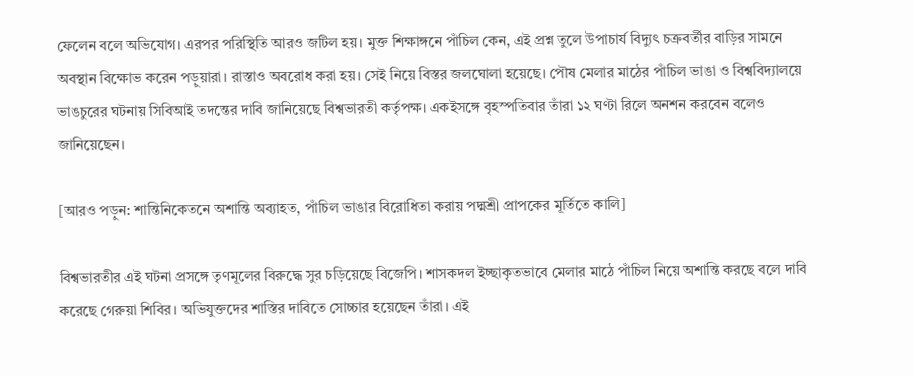ফেলেন বলে অভিযোগ। এরপর পরিস্থিতি আরও জটিল হয়। মুক্ত শিক্ষাঙ্গনে পাঁচিল কেন, এই প্রশ্ন তুলে উপাচার্য বিদ্যুৎ চক্রবর্তীর বাড়ির সামনে অবস্থান বিক্ষোভ করেন পড়ুয়ারা। রাস্তাও অবরোধ করা হয়। সেই নিয়ে বিস্তর জলঘোলা হয়েছে। পৌষ মেলার মাঠের পাঁচিল ভাঙা ও বিশ্ববিদ্যালয়ে ভাঙচুরের ঘটনায় সিবিআই তদন্তের দাবি জানিয়েছে বিশ্বভারতী কর্তৃপক্ষ। একইসঙ্গে বৃহস্পতিবার তাঁরা ১২ ঘণ্টা রিলে অনশন করবেন বলেও জানিয়েছেন।

[আরও পড়ুন: শান্তিনিকেতনে অশান্তি অব্যাহত, পাঁচিল ভাঙার বিরোধিতা করায় পদ্মশ্রী প্রাপকের মূর্তিতে কালি]

বিশ্বভারতীর এই ঘটনা প্রসঙ্গে তৃণমূলের বিরুদ্ধে সুর চড়িয়েছে বিজেপি। শাসকদল ইচ্ছাকৃতভাবে মেলার মাঠে পাঁচিল নিয়ে অশান্তি করছে বলে দাবি করেছে গেরুয়া শিবির। অভিযুক্তদের শাস্তির দাবিতে সোচ্চার হয়েছেন তাঁরা। এই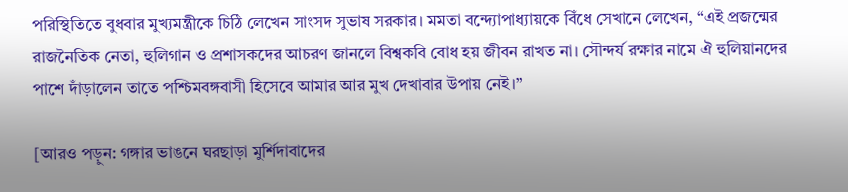পরিস্থিতিতে বুধবার মুখ্যমন্ত্রীকে চিঠি লেখেন সাংসদ সুভাষ সরকার। মমতা বন্দ্যোপাধ্যায়কে বিঁধে সেখানে লেখেন, “এই প্রজন্মের রাজনৈতিক নেতা, হুলিগান ও প্রশাসকদের আচরণ জানলে বিশ্বকবি বোধ হয় জীবন রাখত না। সৌন্দর্য রক্ষার নামে ঐ হুলিয়ানদের পাশে দাঁড়ালেন তাতে পশ্চিমবঙ্গবাসী হিসেবে আমার আর মুখ দেখাবার উপায় নেই।”

[আরও পড়ুন: গঙ্গার ভাঙনে ঘরছাড়া মুর্শিদাবাদের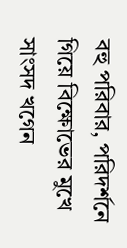বহু পরিবার, পরিদর্শনে গিয়ে বিক্ষোভের মুখে সাংসদ খগেন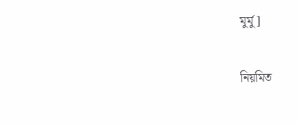মুর্মু]

নিয়মিত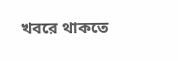খবরে থাকতে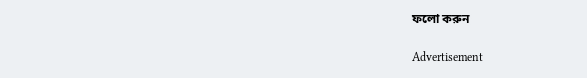ফলো করুন

Advertisement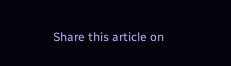Share this article on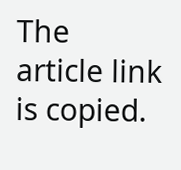The article link is copied.